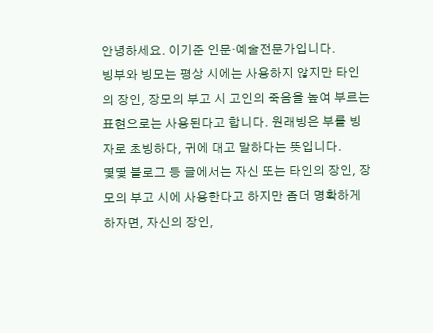안녕하세요. 이기준 인문·예술전문가입니다.
빙부와 빙모는 평상 시에는 사용하지 않지만 타인의 장인, 장모의 부고 시 고인의 죽음을 높여 부르는 표현으로는 사용된다고 합니다. 원래빙은 부를 빙자로 초빙하다, 귀에 대고 말하다는 뜻입니다.
몇몇 블로그 등 글에서는 자신 또는 타인의 장인, 장모의 부고 시에 사용한다고 하지만 좀더 명확하게 하자면, 자신의 장인,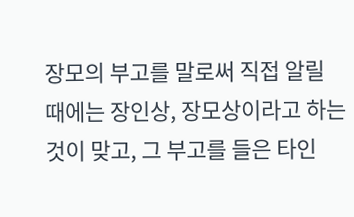장모의 부고를 말로써 직접 알릴 때에는 장인상, 장모상이라고 하는 것이 맞고, 그 부고를 들은 타인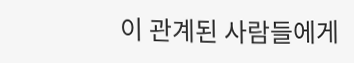이 관계된 사람들에게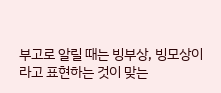부고로 알릴 때는 빙부상, 빙모상이라고 표현하는 것이 맞는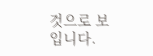것으로 보입니다.